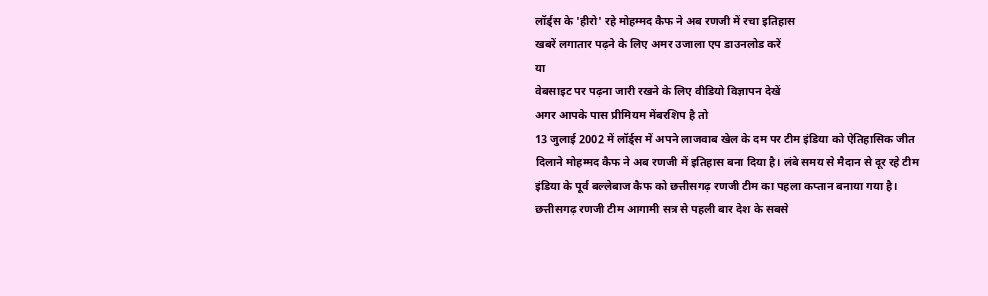लॉर्ड्स के 'हीरो' रहे मोहम्मद कैफ ने अब रणजी में रचा इतिहास
खबरें लगातार पढ़ने के लिए अमर उजाला एप डाउनलोड करें
या
वेबसाइट पर पढ़ना जारी रखने के लिए वीडियो विज्ञापन देखें
अगर आपके पास प्रीमियम मेंबरशिप है तो
13 जुलाई 2002 में लॉर्ड्स में अपने लाजवाब खेल के दम पर टीम इंडिया को ऐतिहासिक जीत दिलाने मोहम्मद कैफ ने अब रणजी में इतिहास बना दिया है। लंबे समय से मैदान से दूर रहे टीम इंडिया के पूर्व बल्लेबाज कैफ को छत्तीसगढ़ रणजी टीम का पहला कप्तान बनाया गया है।
छत्तीसगढ़ रणजी टीम आगामी सत्र से पहली बार देश के सबसे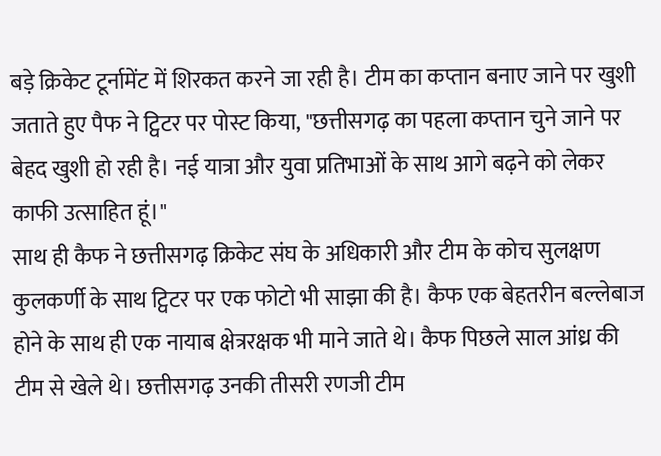बड़े क्रिकेट टूर्नामेंट में शिरकत करने जा रही है। टीम का कप्तान बनाए जाने पर खुशी जताते हुए पैफ ने ट्विटर पर पोस्ट किया, "छत्तीसगढ़ का पहला कप्तान चुने जाने पर बेहद खुशी हो रही है। नई यात्रा और युवा प्रतिभाओं के साथ आगे बढ़ने को लेकर काफी उत्साहित हूं।"
साथ ही कैफ ने छत्तीसगढ़ क्रिकेट संघ के अधिकारी और टीम के कोच सुलक्षण कुलकर्णी के साथ ट्विटर पर एक फोटो भी साझा की है। कैफ एक बेहतरीन बल्लेबाज होने के साथ ही एक नायाब क्षेत्ररक्षक भी माने जाते थे। कैफ पिछले साल आंध्र की टीम से खेले थे। छत्तीसगढ़ उनकी तीसरी रणजी टीम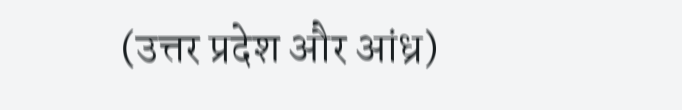(उत्तर प्रदेश और आंध्र)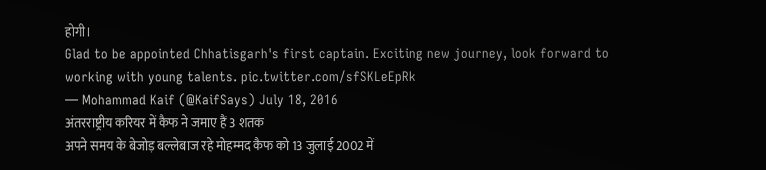होगी।
Glad to be appointed Chhatisgarh's first captain. Exciting new journey, look forward to working with young talents. pic.twitter.com/sfSKLeEpRk
— Mohammad Kaif (@KaifSays) July 18, 2016
अंतरराष्ट्रीय करियर में कैफ ने जमाए हैं 3 शतक
अपने समय के बेजोड़ बल्लेबाज रहे मोहम्मद कैफ को 13 जुलाई 2002 में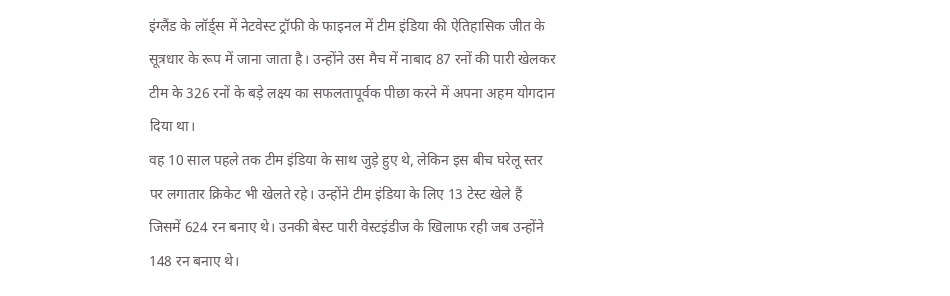इंग्लैंड के लॉर्ड्स में नेटवेस्ट ट्रॉफी के फाइनल में टीम इंडिया की ऐतिहासिक जीत के सूत्रधार के रूप में जाना जाता है। उन्होंने उस मैच में नाबाद 87 रनों की पारी खेलकर टीम के 326 रनों के बड़े लक्ष्य का सफलतापूर्वक पीछा करने में अपना अहम योगदान दिया था।
वह 10 साल पहले तक टीम इंडिया के साथ जुड़े हुए थे, लेकिन इस बीच घरेलू स्तर पर लगातार क्रिकेट भी खेलते रहे। उन्होंने टीम इंडिया के लिए 13 टेस्ट खेले हैं जिसमें 624 रन बनाए थे। उनकी बेस्ट पारी वेस्टइंडीज के खिलाफ रही जब उन्होंने 148 रन बनाए थे।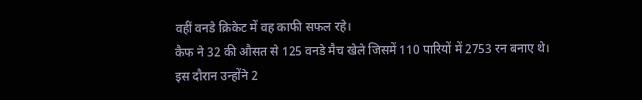वहीं वनडे क्रिकेट में वह काफी सफल रहे।
कैफ ने 32 की औसत से 125 वनडे मैच खेले जिसमें 110 पारियों में 2753 रन बनाए थे। इस दौरान उन्होंने 2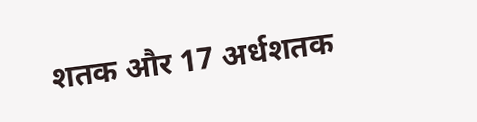शतक और 17 अर्धशतक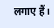लगाए हैं।